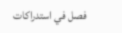فصل في استدراكات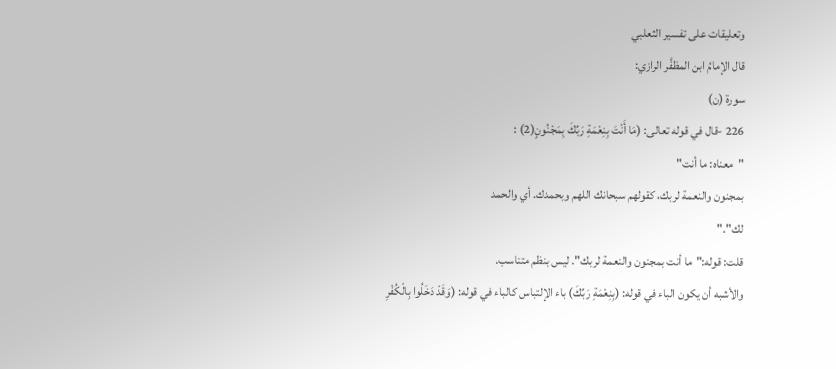وتعليقات على تفسير الثعلبي
قال الإمامُ ابن المظفَّر الرازي:
سورة (ن)
226 -قال في قوله تعالى: (مَا أَنْتَ بِنِعْمَةِ رَبِّكَ بِمَجْنُونٍ(2) :
"معناه: ما أنت"
بمجنون والنعمة لربك، كقولهم سبحانك اللهم وبحمدك. أي والحمد
لك"."
قلت: قوله:"ما أنت بمجنون والنعمة لربك". ليس بنظم متناسب.
والأشبه أن يكون الباء في قوله: (بِنِعْمَةِ رَبِّكَ) باء الإلتباس كالباء في قوله: (وَقَدْ دَخَلُوا بِالْكُفْرِ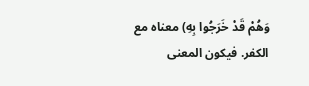وَهُمْ قَدْ خَرَجُوا بِهِ) معناه مع الكفر. فيكون المعنى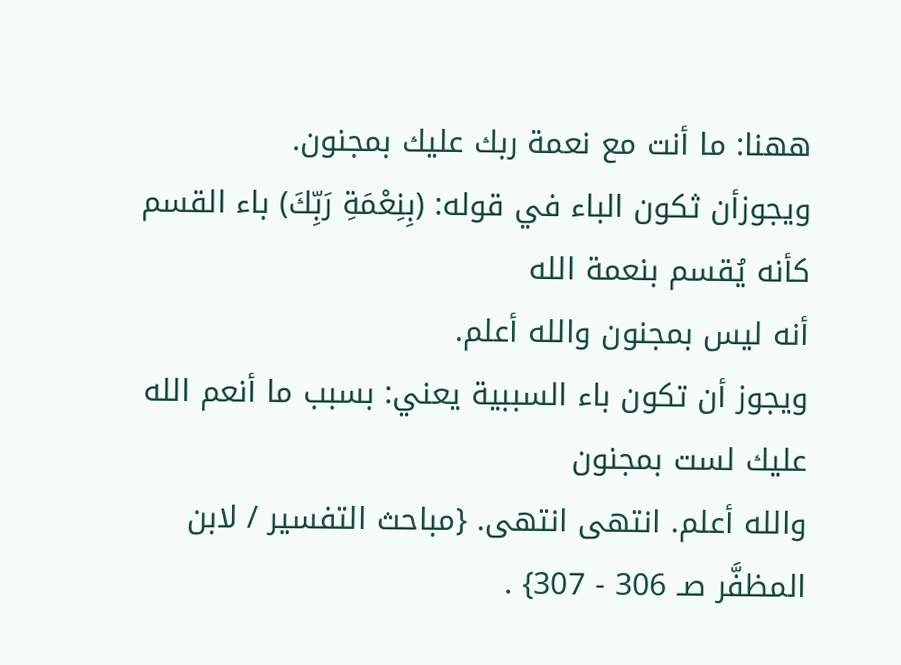ههنا: ما أنت مع نعمة ربك عليك بمجنون.
ويجوزأن ثكون الباء في قوله: (بِنِعْمَةِ رَبِّكَ) باء القسم كأنه يُقسم بنعمة الله
أنه ليس بمجنون والله أعلم.
ويجوز أن تكون باء السببية يعني: بسبب ما أنعم الله عليك لست بمجنون
والله أعلم. انتهى انتهى. {مباحث التفسير / لابن المظفَّر صـ 306 - 307} .